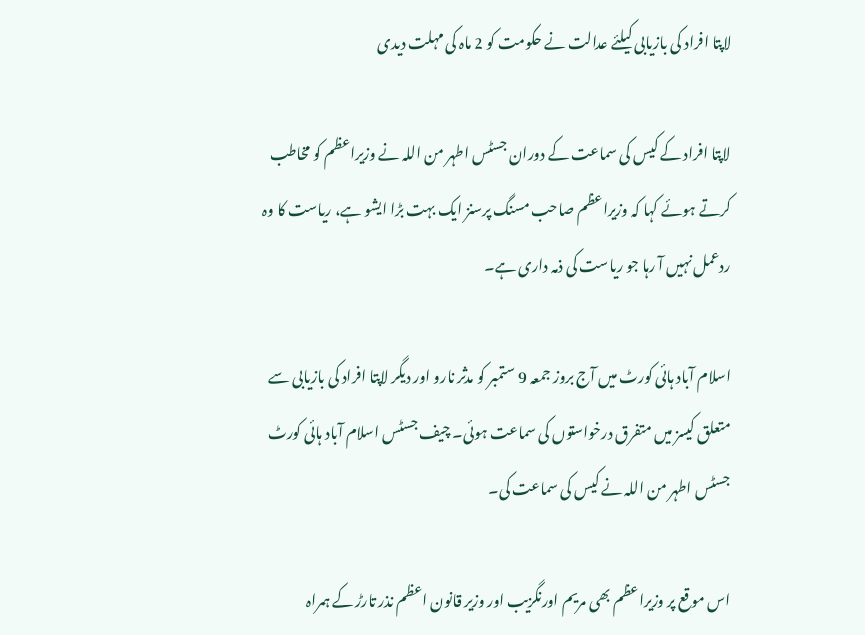لاپتا افراد کی بازیابی کیلئے عدالت نے حکومت کو 2 ماہ کی مہلت دیدی

لاپتا افراد کے کیس کی سماعت کے دوران جسٹس اطہر من اللہ نے وزیراعظم کو مخاطب کرتے ہوئے کہا کہ وزیراعظم صاحب مسنگ پرسنز ایک بہت بڑا ایشو ہے، ریاست کا وہ ردعمل نہیں آ رہا جو ریاست کی ذمہ داری ہے۔

اسلام آباد ہائی کورٹ میں آج بروز جمعہ 9 ستمبر کو مدثر نارو اور دیگر لاپتا افراد کی بازیابی سے متعلق کیسز میں متفرق درخواستوں کی سماعت ہوئی۔ چیف جسٹس اسلام آباد ہائی کورٹ جسٹس اطہر من اللہ نے کیس کی سماعت کی۔

اس موقع پر وزیراعظم بھی مریم اورنگزیب اور وزیر قانون اعظم نذر تارڑ کے ہمراہ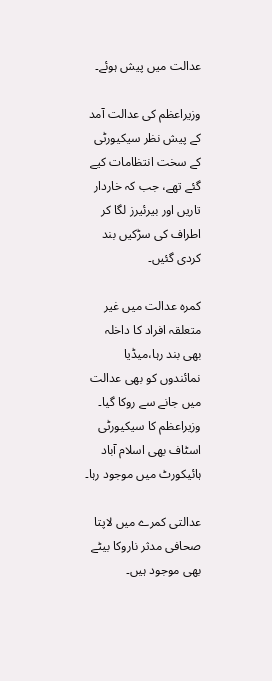عدالت میں پیش ہوئے۔

وزیراعظم کی عدالت آمد کے پیش نظر سیکیورٹی کے سخت انتظامات کیے گئے تھے، جب کہ خاردار تاریں اور بیرئیرز لگا کر اطراف کی سڑکیں بند کردی گئیں۔

کمرہ عدالت میں غیر متعلقہ افراد کا داخلہ بھی بند رہا،میڈیا نمائندوں کو بھی عدالت میں جانے سے روکا گیا۔ وزیراعظم کا سیکیورٹی اسٹاف بھی اسلام آباد ہائیکورٹ میں موجود رہا۔

عدالتی کمرے میں لاپتا صحافی مدثر ناروکا بیٹے بھی موجود ہیں۔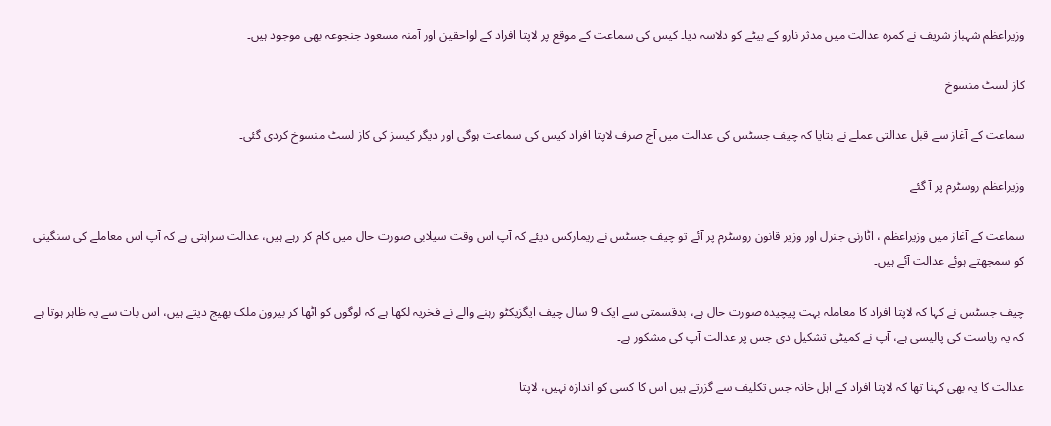وزیراعظم شہباز شریف نے کمرہ عدالت میں مدثر نارو کے بیٹے کو دلاسہ دیا۔ کیس کی سماعت کے موقع پر لاپتا افراد کے لواحقین اور آمنہ مسعود جنجوعہ بھی موجود ہیں۔

کاز لسٹ منسوخ

سماعت کے آغاز سے قبل عدالتی عملے نے بتایا کہ چیف جسٹس کی عدالت میں آج صرف لاپتا افراد کیس کی سماعت ہوگی اور دیگر کیسز کی کاز لسٹ منسوخ کردی گئی۔

وزیراعظم روسٹرم پر آ گئے

سماعت کے آغاز میں وزیراعظم ، اٹارنی جنرل اور وزیر قانون روسٹرم پر آئے تو چیف جسٹس نے ریمارکس دیئے کہ آپ اس وقت سیلابی صورت حال میں کام کر رہے ہیں، عدالت سراہتی ہے کہ آپ اس معاملے کی سنگینی کو سمجھتے ہوئے عدالت آئے ہیں۔

چیف جسٹس نے کہا کہ لاپتا افراد کا معاملہ بہت پیچیدہ صورت حال ہے، بدقسمتی سے ایک 9 سال چیف ایگزیکٹو رہنے والے نے فخریہ لکھا ہے کہ لوگوں کو اٹھا کر بیرون ملک بھیج دیتے ہیں، اس بات سے یہ ظاہر ہوتا ہے کہ یہ ریاست کی پالیسی ہے، آپ نے کمیٹی تشکیل دی جس پر عدالت آپ کی مشکور ہے۔

عدالت کا یہ بھی کہنا تھا کہ لاپتا افراد کے اہل خانہ جس تکلیف سے گزرتے ہیں اس کا کسی کو اندازہ نہیں، لاپتا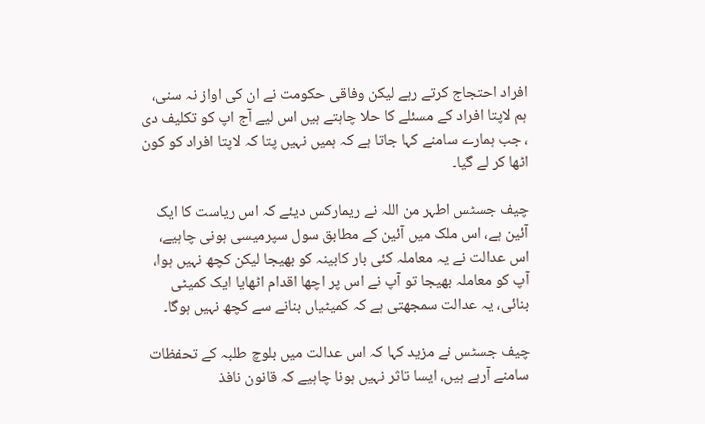افراد احتجاج کرتے رہے لیکن وفاقی حکومت نے ان کی اواز نہ سنی، ہم لاپتا افراد کے مسئلے کا حلا چاہتے ہیں اس لیے آج اپ کو تکلیف دی ، جب ہمارے سامنے کہا جاتا ہے کہ ہمیں نہیں پتا کہ لاپتا افراد کو کون اٹھا کر لے گیا۔

چیف جسٹس اطہر من اللہ نے ریمارکس دیئے کہ اس ریاست کا ایک آئین ہے، اس ملک میں آئین کے مطابق سول سپرمیسی ہونی چاہیے، اس عدالت نے یہ معاملہ کئی بار کابینہ کو بھیجا لیکن کچھ نہیں ہوا، آپ کو معاملہ بھیجا تو آپ نے اس پر اچھا اقدام اٹھایا ایک کمیٹی بنائی، یہ عدالت سمجھتی ہے کہ کمیٹیاں بنانے سے کچھ نہیں ہوگا۔

چیف جسٹس نے مزید کہا کہ اس عدالت میں بلوچ طلبہ کے تحفظات سامنے آرہے ہیں، ایسا تاثر نہیں ہونا چاہیے کہ قانون نافذ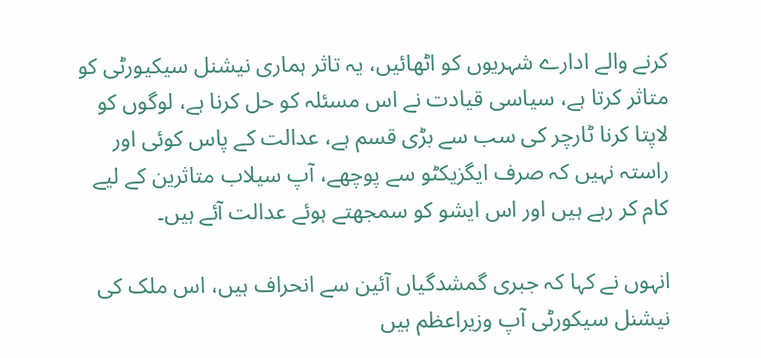کرنے والے ادارے شہریوں کو اٹھائیں، یہ تاثر ہماری نیشنل سیکیورٹی کو متاثر کرتا ہے، سیاسی قیادت نے اس مسئلہ کو حل کرنا ہے، لوگوں کو لاپتا کرنا ٹارچر کی سب سے بڑی قسم ہے، عدالت کے پاس کوئی اور راستہ نہیں کہ صرف ایگزیکٹو سے پوچھے، آپ سیلاب متاثرین کے لیے کام کر رہے ہیں اور اس ایشو کو سمجھتے ہوئے عدالت آئے ہیں۔

انہوں نے کہا کہ جبری گمشدگیاں آئین سے انحراف ہیں، اس ملک کی نیشنل سیکورٹی آپ وزیراعظم ہیں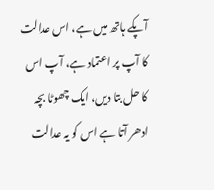آپکے ہاتھ میں ہے، اس عدالت کا آپ پر اعتماد ہے، آپ اس کا حل بتا دیں، ایک چھوٹا بچہ ادھر آتا ہے اس کو یہ عدالت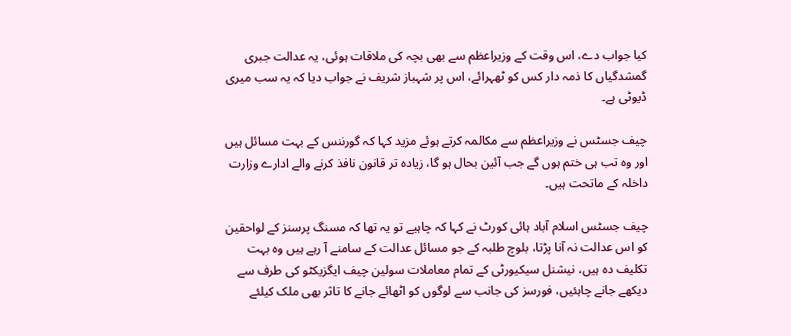کیا جواب دے، اس وقت کے وزیراعظم سے بھی بچہ کی ملاقات ہوئی، یہ عدالت جبری گمشدگیاں کا ذمہ دار کس کو ٹھہرائے، اس پر شہباز شریف نے جواب دیا کہ یہ سب میری ڈیوٹی ہے۔

چیف جسٹس نے وزیراعظم سے مکالمہ کرتے ہوئے مزید کہا کہ گورننس کے بہت مسائل ہیں اور وہ تب ہی ختم ہوں گے جب آئین بحال ہو گا، زیادہ تر قانون نافذ کرنے والے ادارے وزارت داخلہ کے ماتحت ہیں۔

چیف جسٹس اسلام آباد ہائی کورٹ نے کہا کہ چاہیے تو یہ تھا کہ مسنگ پرسنز کے لواحقین کو اس عدالت نہ آنا پڑتا، بلوچ طلبہ کے جو مسائل عدالت کے سامنے آ رہے ہیں وہ بہت تکلیف دہ ہیں، نیشنل سیکیورٹی کے تمام معاملات سولین چیف ایگزیکٹو کی طرف سے دیکھے جانے چاہئیں، فورسز کی جانب سے لوگوں کو اٹھائے جانے کا تاثر بھی ملک کیلئے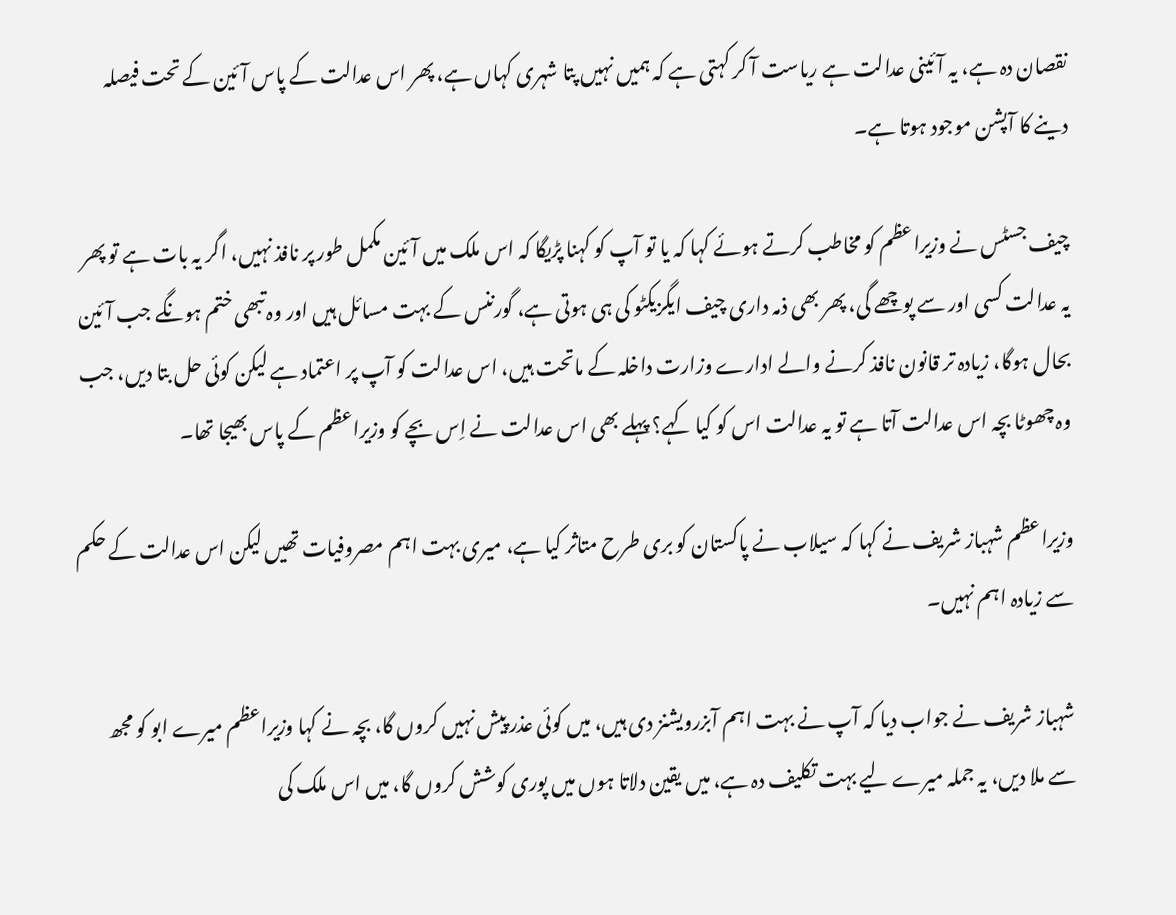نقصان دہ ہے، یہ آئینی عدالت ہے ریاست آ کر کہتی ہے کہ ہمیں نہیں پتا شہری کہاں ہے، پھر اس عدالت کے پاس آئین کے تحت فیصلہ دینے کا آپشن موجود ہوتا ہے۔

چیف جسٹس نے وزیراعظم کو مخاطب کرتے ہوئے کہا کہ یا تو آپ کو کہنا پڑیگا کہ اس ملک میں آئین مکمل طور پر نافذ نہیں، اگر یہ بات ہے تو پھر یہ عدالت کسی اور سے پوچھے گی، پھر بھی ذمہ داری چیف ایگزیکٹو کی ہی ہوتی ہے، گورننس کے بہت مسائل ہیں اور وہ تبھی ختم ہونگے جب آئین بحال ہوگا، زیادہ تر قانون نافذ کرنے والے ادارے وزارت داخلہ کے ماتحت ہیں، اس عدالت کو آپ پر اعتماد ہے لیکن کوئی حل بتا دیں، جب وہ چھوٹا بچہ اس عدالت آتا ہے تو یہ عدالت اس کو کیا کہے؟ پہلے بھی اس عدالت نے اِس بچے کو وزیراعظم کے پاس بھیجا تھا۔

وزیراعظم شہباز شریف نے کہا کہ سیلاب نے پاکستان کو بری طرح متاثر کیا ہے، میری بہت اہم مصروفیات تھیں لیکن اس عدالت کے حکم سے زیادہ اہم نہیں۔

شہباز شریف نے جواب دیا کہ آپ نے بہت اہم آبزرویشنز دی ہیں، میں کوئی عذر پیش نہیں کروں گا، بچہ نے کہا وزیراعظم میرے ابو کو مجھ سے ملا دیں، یہ جملہ میرے لیے بہت تکلیف دہ ہے، میں یقین دلاتا ہوں میں پوری کوشش کروں گا، میں اس ملک کی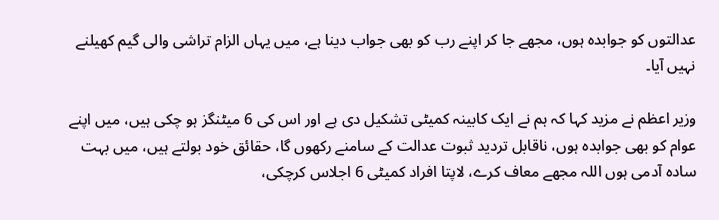عدالتوں کو جوابدہ ہوں، مجھے جا کر اپنے رب کو بھی جواب دینا ہے، میں یہاں الزام تراشی والی گیم کھیلنے نہیں آیا۔

وزیر اعظم نے مزید کہا کہ ہم نے ایک کابینہ کمیٹی تشکیل دی ہے اور اس کی 6 میٹنگز ہو چکی ہیں، میں اپنے عوام کو بھی جوابدہ ہوں، ناقابل تردید ثبوت عدالت کے سامنے رکھوں گا، حقائق خود بولتے ہیں، میں بہت سادہ آدمی ہوں اللہ مجھے معاف کرے، لاپتا افراد کمیٹی 6 اجلاس کرچکی،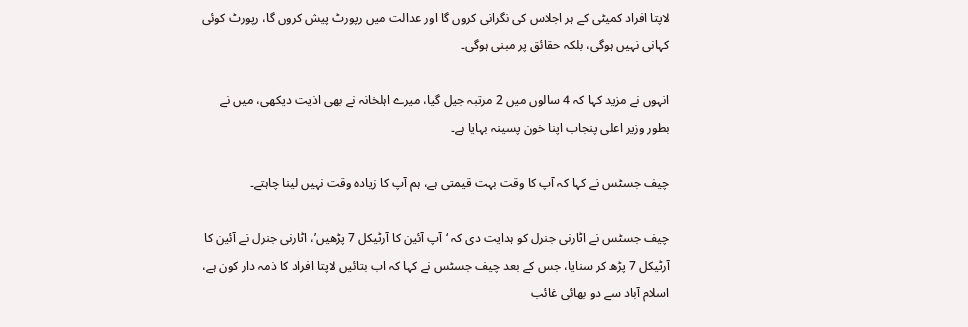لاپتا افراد کمیٹی کے ہر اجلاس کی نگرانی کروں گا اور عدالت میں رپورٹ پیش کروں گا، رپورٹ کوئی کہانی نہیں ہوگی، بلکہ حقائق پر مبنی ہوگی۔

انہوں نے مزید کہا کہ 4 سالوں میں 2 مرتبہ جیل گیا، میرے اہلخانہ نے بھی اذیت دیکھی، میں نے بطور وزیر اعلی پنجاب اپنا خون پسینہ بہایا ہے۔

چیف جسٹس نے کہا کہ آپ کا وقت بہت قیمتی ہے، ہم آپ کا زیادہ وقت نہیں لینا چاہتے۔

چیف جسٹس نے اٹارنی جنرل کو ہدایت دی کہ ‘آپ آئین کا آرٹیکل 7 پڑھیں’، اٹارنی جنرل نے آئین کا آرٹیکل 7 پڑھ کر سنایا، جس کے بعد چیف جسٹس نے کہا کہ اب بتائیں لاپتا افراد کا ذمہ دار کون ہے، اسلام آباد سے دو بھائی غائب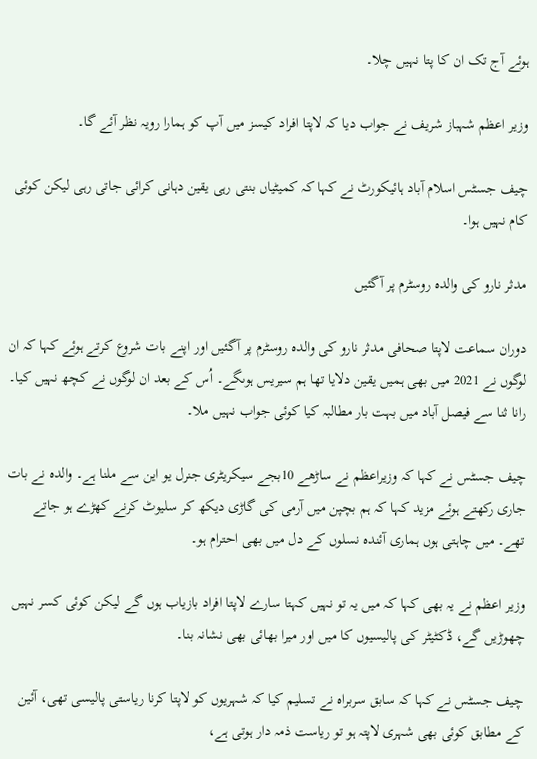ہوئے آج تک ان کا پتا نہیں چلا۔

وزیر اعظم شہباز شریف نے جواب دیا کہ لاپتا افراد کیسز میں آپ کو ہمارا رویہ نظر آئے گا۔

چیف جسٹس اسلام آباد ہائیکورٹ نے کہا کہ کمیٹیاں بنتی رہی یقین دہانی کرائی جاتی رہی لیکن کوئی کام نہیں ہوا۔

مدثر نارو کی والدہ روسٹرم پر آگئیں

دوران سماعت لاپتا صحافی مدثر نارو کی والدہ روسٹرم پر آگئیں اور اپنے بات شروع کرتے ہوئے کہا کہ ان لوگوں نے 2021 میں بھی ہمیں یقین دلایا تھا ہم سیریس ہوںگے۔ اُس کے بعد ان لوگوں نے کچھ نہیں کیا۔ رانا ثنا سے فیصل آباد میں بہت بار مطالبہ کیا کوئی جواب نہیں ملا۔

چیف جسٹس نے کہا کہ وزیراعظم نے ساڑھے 10بجے سیکریٹری جنرل یو این سے ملنا ہے۔ والدہ نے بات جاری رکھتے ہوئے مزید کہا کہ ہم بچپن میں آرمی کی گاڑی دیکھ کر سلیوٹ کرنے کھڑے ہو جاتے تھے۔ میں چاہتی ہوں ہماری آئندہ نسلوں کے دل میں بھی احترام ہو۔

وزیر اعظم نے یہ بھی کہا کہ میں یہ تو نہیں کہتا سارے لاپتا افراد بازیاب ہوں گے لیکن کوئی کسر نہیں چھوڑیں گے، ڈکٹیٹر کی پالیسیوں کا میں اور میرا بھائی بھی نشانہ بنا۔

چیف جسٹس نے کہا کہ سابق سربراہ نے تسلیم کیا کہ شہریوں کو لاپتا کرنا ریاستی پالیسی تھی، آئین کے مطابق کوئی بھی شہری لاپتہ ہو تو ریاست ذمہ دار ہوتی ہے،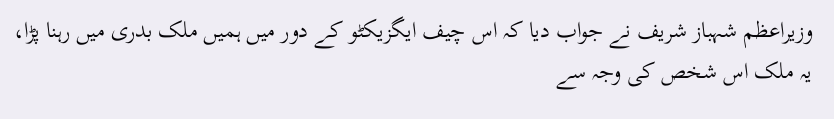وزیراعظم شہباز شریف نے جواب دیا کہ اس چیف ایگزیکٹو کے دور میں ہمیں ملک بدری میں رہنا پڑا، یہ ملک اس شخص کی وجہ سے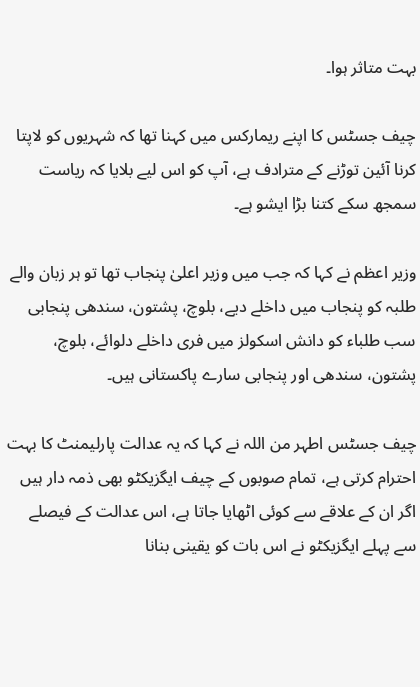بہت متاثر ہوا۔

چیف جسٹس کا اپنے ریمارکس میں کہنا تھا کہ شہریوں کو لاپتا کرنا آئین توڑنے کے مترادف ہے، آپ کو اس لیے بلایا کہ ریاست سمجھ سکے کتنا بڑا ایشو ہے۔

وزیر اعظم نے کہا کہ جب میں وزیر اعلیٰ پنجاب تھا تو ہر زبان والے طلبہ کو پنجاب میں داخلے دیے، بلوچ، پشتون، سندھی پنجابی سب طلباء کو دانش اسکولز میں فری داخلے دلوائے، بلوچ، پشتون، سندھی اور پنجابی سارے پاکستانی ہیں۔

چیف جسٹس اطہر من اللہ نے کہا کہ یہ عدالت پارلیمنٹ کا بہت احترام کرتی ہے، تمام صوبوں کے چیف ایگزیکٹو بھی ذمہ دار ہیں اگر ان کے علاقے سے کوئی اٹھایا جاتا ہے، اس عدالت کے فیصلے سے پہلے ایگزیکٹو نے اس بات کو یقینی بنانا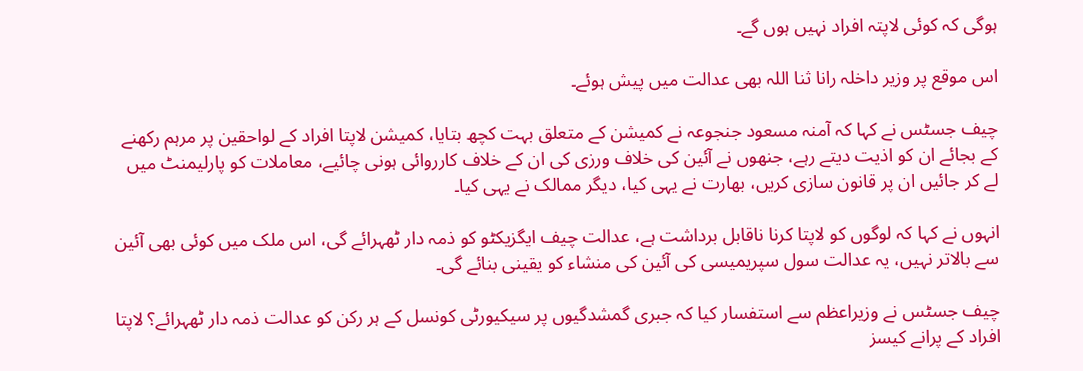ہوگی کہ کوئی لاپتہ افراد نہیں ہوں گے۔

اس موقع پر وزیر داخلہ رانا ثنا اللہ بھی عدالت میں پیش ہوئے۔

چیف جسٹس نے کہا کہ آمنہ مسعود جنجوعہ نے کمیشن کے متعلق بہت کچھ بتایا، کمیشن لاپتا افراد کے لواحقین پر مرہم رکھنے کے بجائے ان کو اذیت دیتے رہے، جنھوں نے آئین کی خلاف ورزی کی ان کے خلاف کارروائی ہونی چائیے، معاملات کو پارلیمنٹ میں لے کر جائیں ان پر قانون سازی کریں، بھارت نے یہی کیا، دیگر ممالک نے یہی کیا۔

انہوں نے کہا کہ لوگوں کو لاپتا کرنا ناقابل برداشت ہے، عدالت چیف ایگزیکٹو کو ذمہ دار ٹھہرائے گی، اس ملک میں کوئی بھی آئین سے بالاتر نہیں، یہ عدالت سول سپریمیسی کی آئین کی منشاء کو یقینی بنائے گی۔

چیف جسٹس نے وزیراعظم سے استفسار کیا کہ جبری گمشدگیوں پر سیکیورٹی کونسل کے ہر رکن کو عدالت ذمہ دار ٹھہرائے؟ لاپتا افراد کے پرانے کیسز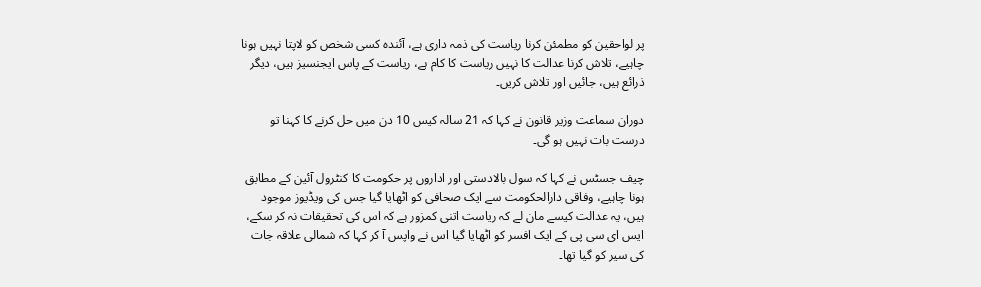پر لواحقین کو مطمئن کرنا ریاست کی ذمہ داری ہے، آئندہ کسی شخص کو لاپتا نہیں ہونا چاہیے، تلاش کرنا عدالت کا نہیں ریاست کا کام ہے، ریاست کے پاس ایجنسیز ہیں، دیگر ذرائع ہیں، جائیں اور تلاش کریں۔

دوران سماعت وزیر قانون نے کہا کہ 21 سالہ کیس 10 دن میں حل کرنے کا کہنا تو درست بات نہیں ہو گی۔

چیف جسٹس نے کہا کہ سول بالادستی اور اداروں پر حکومت کا کنٹرول آئین کے مطابق ہونا چاہیے، وفاقی دارالحکومت سے ایک صحافی کو اٹھایا گیا جس کی ویڈیوز موجود ہیں، یہ عدالت کیسے مان لے کہ ریاست اتنی کمزور ہے کہ اس کی تحقیقات نہ کر سکے، ایس ای سی پی کے ایک افسر کو اٹھایا گیا اس نے واپس آ کر کہا کہ شمالی علاقہ جات کی سیر کو گیا تھا۔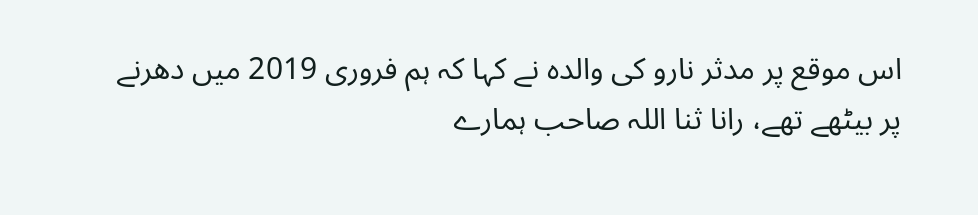اس موقع پر مدثر نارو کی والدہ نے کہا کہ ہم فروری 2019 میں دھرنے پر بیٹھے تھے، رانا ثنا اللہ صاحب ہمارے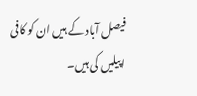فیصل آباد کے ہیں ان کو کافی اپیلیں کی ہیں۔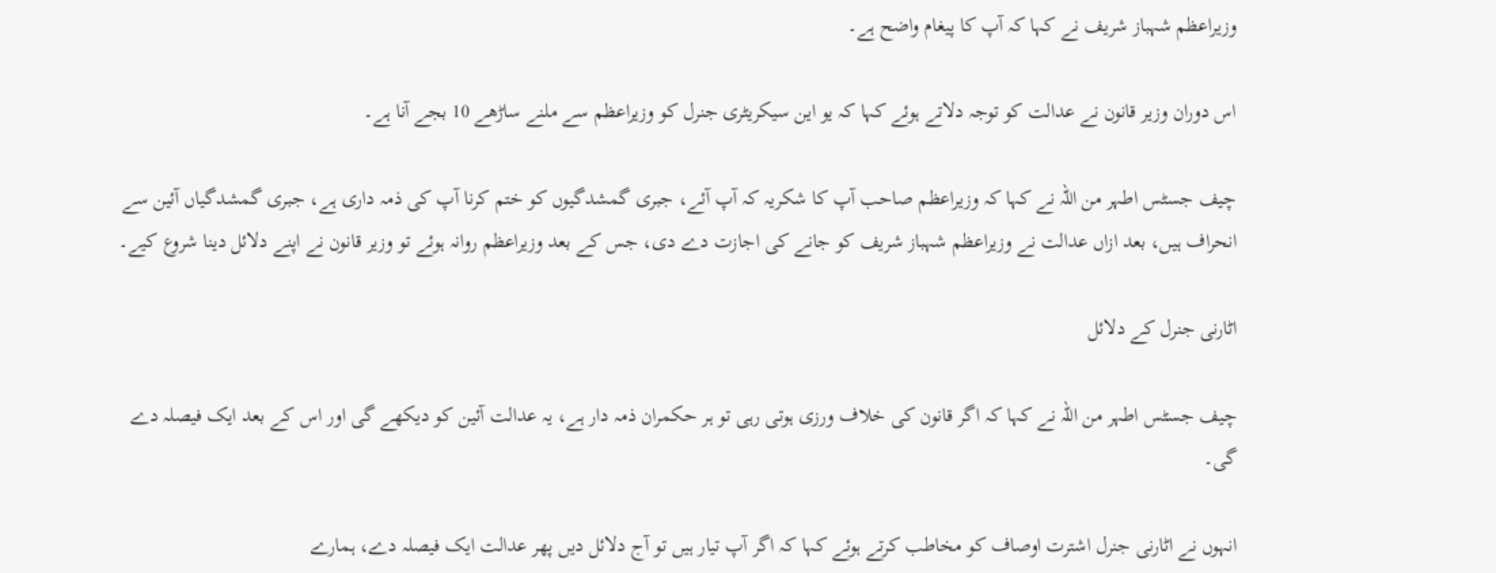وزیراعظم شہباز شریف نے کہا کہ آپ کا پیغام واضح ہے۔

اس دوران وزیر قانون نے عدالت کو توجہ دلاتے ہوئے کہا کہ یو این سیکریٹری جنرل کو وزیراعظم سے ملنے ساڑھے 10 بجے آنا ہے۔

چیف جسٹس اطہر من اللہ نے کہا کہ وزیراعظم صاحب آپ کا شکریہ کہ آپ آئے، جبری گمشدگیوں کو ختم کرنا آپ کی ذمہ داری ہے، جبری گمشدگیاں آئین سے انحراف ہیں، بعد ازاں عدالت نے وزیراعظم شہباز شریف کو جانے کی اجازت دے دی، جس کے بعد وزیراعظم روانہ ہوئے تو وزیر قانون نے اپنے دلائل دینا شروع کیے۔

اٹارنی جنرل کے دلائل

چیف جسٹس اطہر من اللہ نے کہا کہ اگر قانون کی خلاف ورزی ہوتی رہی تو ہر حکمران ذمہ دار ہے، یہ عدالت آئین کو دیکھے گی اور اس کے بعد ایک فیصلہ دے گی۔

انہوں نے اٹارنی جنرل اشترت اوصاف کو مخاطب کرتے ہوئے کہا کہ اگر آپ تیار ہیں تو آج دلائل دیں پھر عدالت ایک فیصلہ دے، ہمارے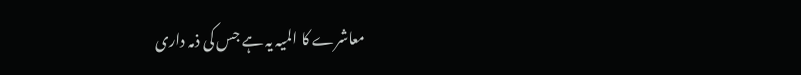معاشرے کا المیہ یہ ہے جس کی ذمہ داری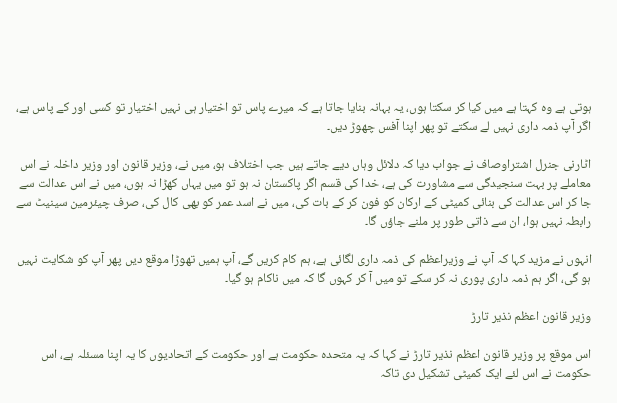ہوتی ہے وہ کہتا ہے میں کیا کر سکتا ہوں، یہ بہانہ بنایا جاتا ہے کہ میرے پاس تو اختیار ہی نہیں اختیار تو کسی اور کے پاس ہے، اگر آپ ذمہ داری نہیں لے سکتے تو پھر اپنا آفس چھوڑ دیں۔

اٹارنی جنرل اشتراوصاف نے جواب دیا کہ دلائل وہاں دیے جاتے ہیں جب اختلاف ہو، میں نے، وزیر قانون اور وزیر داخلہ نے اس معاملے پر بہت سنجیدگی سے مشاورت کی ہے، خدا کی قسم اگر پاکستان نہ ہو تو میں یہاں کھڑا نہ ہوں، میں نے اس عدالت سے جا کر اس عدالت کی بنائی کمیٹی کے ارکان کو فون کر کے بات کی، میں نے اسد عمر کو بھی کال کی، صرف چیئرمین سینیٹ سے رابطہ نہیں ہوا، ان سے ذاتی طور پر ملنے جاؤں گا۔

انہوں نے مزید کہا کہ آپ نے وزیراعظم کی ذمہ داری لگائی ہے، ہم کام کریں گے، آپ ہمیں تھوڑا موقع دیں پھر آپ کو شکایت نہیں ہو گی، اگر ہم ذمہ داری پوری نہ کر سکے تو میں آ کر کہوں گا کہ میں ناکام ہو گیا۔

وزیر قانون اعظم نذیر تارڑ

اس موقع پر وزیر قانون اعظم نذیر تارڑ نے کہا کہ یہ متحدہ حکومت ہے اور حکومت کے اتحادیوں کا یہ اپنا مسئلہ ہے، اس حکومت نے اس لئے ایک کمیٹی تشکیل دی تاکہ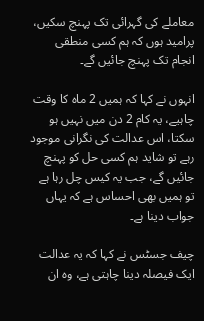معاملے کی گہرائی تک پہنچ سکیں، پرامید ہوں کہ ہم کسی منطقی انجام تک پہنچ جائیں گے۔

انہوں نے کہا کہ ہمیں 2 ماہ کا وقت چاہیے، یہ کام 2 دن میں نہیں ہو سکتا، اس عدالت کی نگرانی موجود رہے تو شاید ہم کسی حل کو پہنچ جائیں گے، جب یہ کیس چل رہا ہے تو ہمیں بھی احساس ہے کہ یہاں جواب دینا ہے۔

چیف جسٹس نے کہا کہ یہ عدالت ایک فیصلہ دینا چاہتی ہے، وہ ان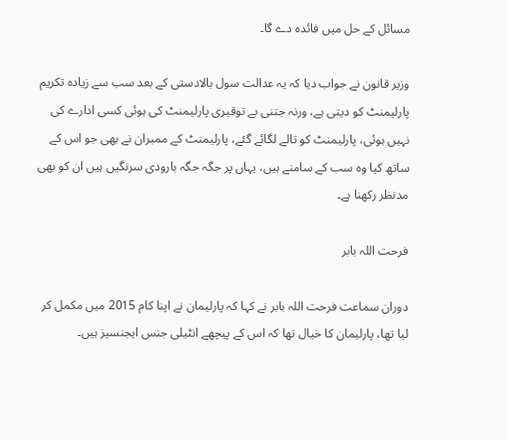مسائل کے حل میں فائدہ دے گا۔

وزیر قانون نے جواب دیا کہ یہ عدالت سول بالادستی کے بعد سب سے زیادہ تکریم پارلیمنٹ کو دیتی ہے، ورنہ جتنی بے توقیری پارلیمنٹ کی ہوئی کسی ادارے کی نہیں ہوئی، پارلیمنٹ کو تالے لگائے گئے، پارلیمنٹ کے ممبران نے بھی جو اس کے ساتھ کیا وہ سب کے سامنے ہیں، یہاں پر جگہ جگہ بارودی سرنگیں ہیں ان کو بھی مدنظر رکھنا ہے۔

فرحت اللہ بابر

دوران سماعت فرحت اللہ بابر نے کہا کہ پارلیمان نے اپنا کام 2015 میں مکمل کر لیا تھا، پارلیمان کا خیال تھا کہ اس کے پیچھے انٹیلی جنس ایجنسیز ہیں۔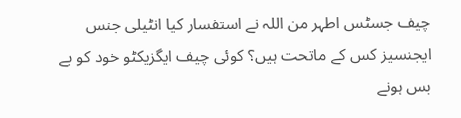چیف جسٹس اطہر من اللہ نے استفسار کیا انٹیلی جنس ایجنسیز کس کے ماتحت ہیں؟ کوئی چیف ایگزیکٹو خود کو بے بس ہونے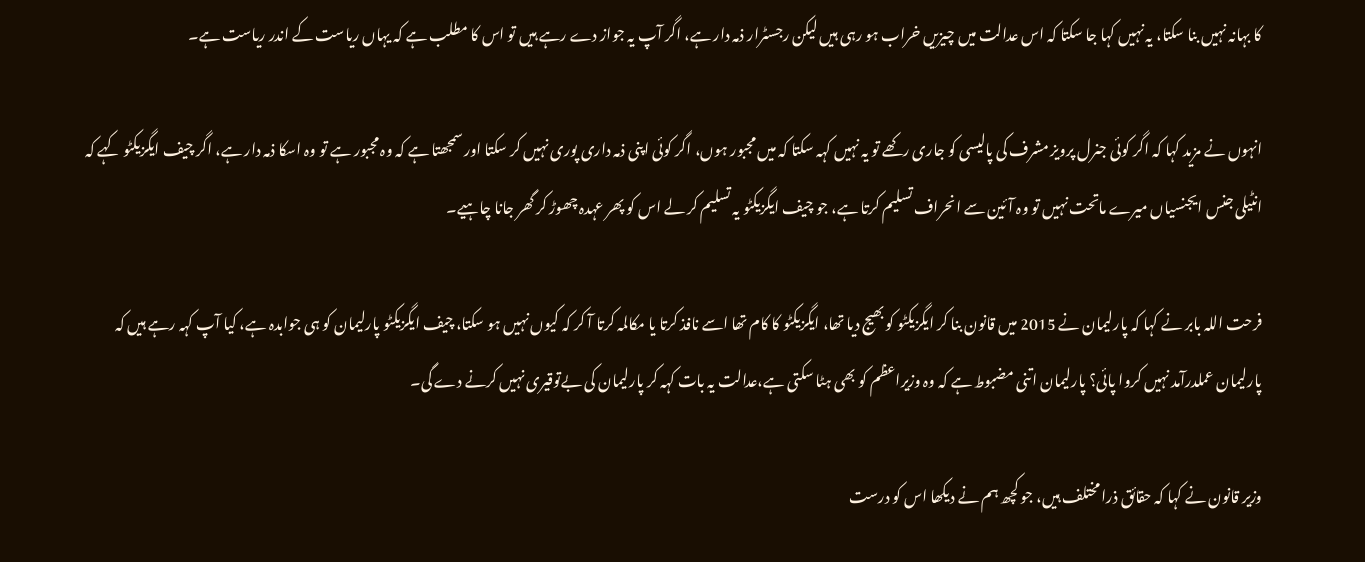کا بہانہ نہیں بنا سکتا، یہ نہیں کہا جا سکتا کہ اس عدالت میں چیزیں خراب ہو رہی ہیں لیکن رجسٹرار ذمہ دار ہے، اگر آپ یہ جواز دے رہے ہیں تو اس کا مطلب ہے کہ یہاں ریاست کے اندر ریاست ہے۔

انہوں نے مزید کہا کہ اگر کوئی جنرل پرویز مشرف کی پالیسی کو جاری رکھے تو یہ نہیں کہہ سکتا کہ میں مجبور ہوں، اگر کوئی اپنی ذمہ داری پوری نہیں کر سکتا اور سمجھتا ہے کہ وہ مجبور ہے تو وہ اسکا ذمہ دار ہے، اگر چیف ایگزیکٹو کہے کہ انٹیلی جنس ایجنسیاں میرے ماتحت نہیں تو وہ آئین سے انحراف تسلیم کرتا ہے، جو چیف ایگزیکٹو یہ تسلیم کر لے اس کو پھر عہدہ چھوڑ کر گھر جانا چاہیے۔

فرحت اللہ بابر نے کہا کہ پارلیمان نے 2015 میں قانون بنا کر ایگزیکٹو کو بھیج دیا تھا، ایگزیکٹو کا کام تھا اسے نافذ کرتا یا مکالمہ کرتا آ کر کہ کیوں نہیں ہو سکتا، چیف ایگزیکٹو پارلیمان کو ہی جوابدہ ہے، کیا آپ کہہ رہے ہیں کہ پارلیمان عملدرآمد نہیں کروا پائی؟ پارلیمان اتنی مضبوط ہے کہ وہ وزیراعظم کو بھی ہٹا سکتی ہے،عدالت یہ بات کہہ کر پارلیمان کی بےتوقیری نہیں کرنے دے گی۔

وزیر قانون نے کہا کہ حقائق ذرا مختلف ہیں، جو کچھ ہم نے دیکھا اس کو درست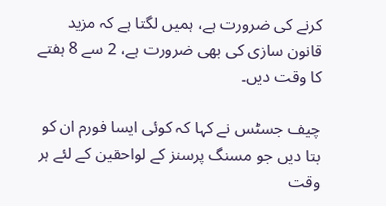کرنے کی ضرورت ہے، ہمیں لگتا ہے کہ مزید قانون سازی کی بھی ضرورت ہے، 2 سے 8 ہفتے کا وقت دیں۔

چیف جسٹس نے کہا کہ کوئی ایسا فورم ان کو بتا دیں جو مسنگ پرسنز کے لواحقین کے لئے ہر وقت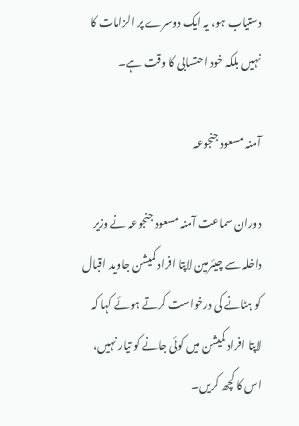دستیاب ہو، یہ ایک دوسرے پر الزامات کا نہیں بلکہ خود احتسابی کا وقت ہے۔

آمنہ مسعود جنجوعہ

دوران سماعت آمنہ مسعود جنجوعہ نے وزیر داخلہ سے چیئرمین لاپتا افراد کمیشن جاوید اقبال کو ہٹانے کی درخواست کرتے ہوئے کہا کہ لاپتا افراد کمیشن میں کوئی جانے کو تیار نہیں، اس کا کچھ کریں۔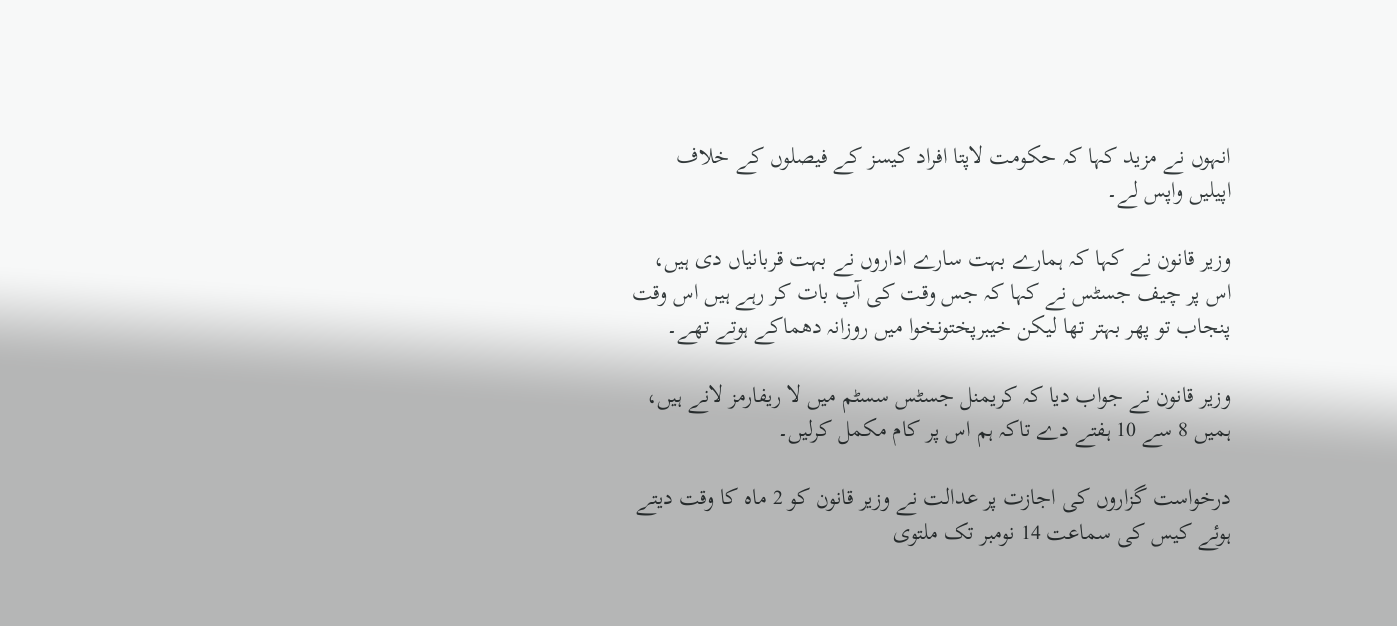انہوں نے مزید کہا کہ حکومت لاپتا افراد کیسز کے فیصلوں کے خلاف اپیلیں واپس لے۔

وزیر قانون نے کہا کہ ہمارے بہت سارے اداروں نے بہت قربانیاں دی ہیں، اس پر چیف جسٹس نے کہا کہ جس وقت کی آپ بات کر رہے ہیں اس وقت پنجاب تو پھر بہتر تھا لیکن خیبرپختونخوا میں روزانہ دھماکے ہوتے تھے۔

وزیر قانون نے جواب دیا کہ کریمنل جسٹس سسٹم میں لا ریفارمز لانے ہیں، ہمیں 8 سے 10 ہفتے دے تاکہ ہم اس پر کام مکمل کرلیں۔

درخواست گزاروں کی اجازت پر عدالت نے وزیر قانون کو 2 ماہ کا وقت دیتے ہوئے کیس کی سماعت 14 نومبر تک ملتوی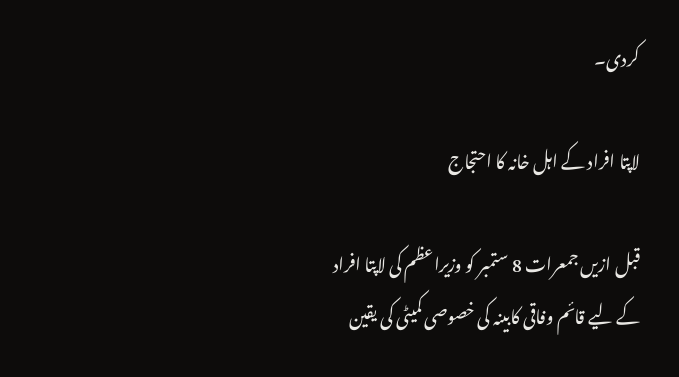کردی۔

لاپتا افراد کے اہل خانہ کا احتجاج

قبل ازیں جمعرات 8 ستمبر کو وزیراعظم کی لاپتا افراد کے لیے قائم وفاقی کابینہ کی خصوصی کمیٹی کی یقین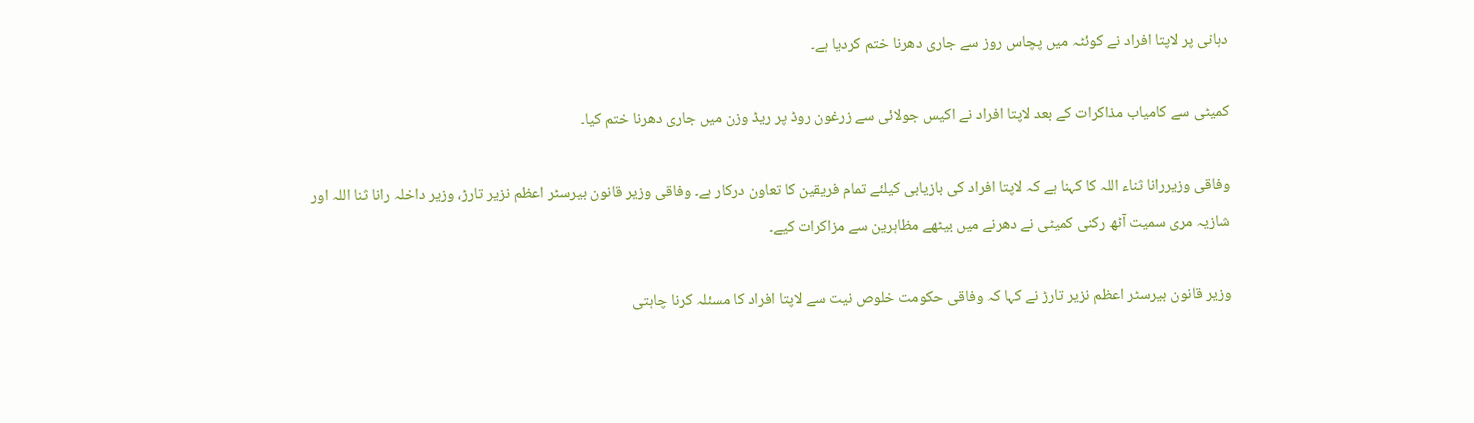دہانی پر لاپتا افراد نے کوئٹہ میں پچاس روز سے جاری دھرنا ختم کردیا ہے۔

کمیٹی سے کامیاب مذاکرات کے بعد لاپتا افراد نے اکیس جولائی سے زرغون روڈ پر ریڈ وزن میں جاری دھرنا ختم کیا۔

وفاقی وزیررانا ثناء اللہ کا کہنا ہے کہ لاپتا افراد کی بازیابی کیلئے تمام فریقین کا تعاون درکار ہے۔ وفاقی وزیر قانون بیرسٹر اعظم نزیر تارڑ، وزیر داخلہ رانا ثنا اللہ اور شازیہ مری سمیت آٹھ رکنی کمیٹی نے دھرنے میں بیٹھے مظاہرین سے مزاکرات کیے۔

وزیر قانون بیرسٹر اعظم نزیر تارڑ نے کہا کہ وفاقی حکومت خلوص نیت سے لاپتا افراد کا مسئلہ کرنا چاہتی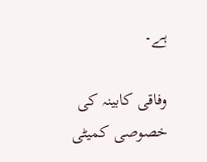ہے۔

وفاقی کابینہ کی خصوصی کمیٹی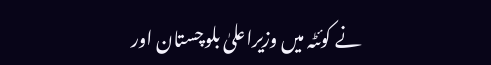نے کوئٹہ میں وزیراعلیٰ بلوچستان اور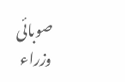صوبائی وزراء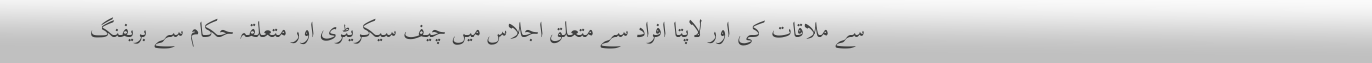سے ملاقات کی اور لاپتا افراد سے متعلق اجلاس میں چیف سیکریٹری اور متعلقہ حکام سے بریفنگ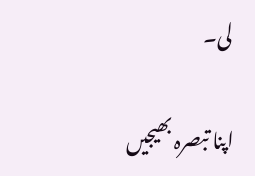لی۔

اپنا تبصرہ بھیجیں